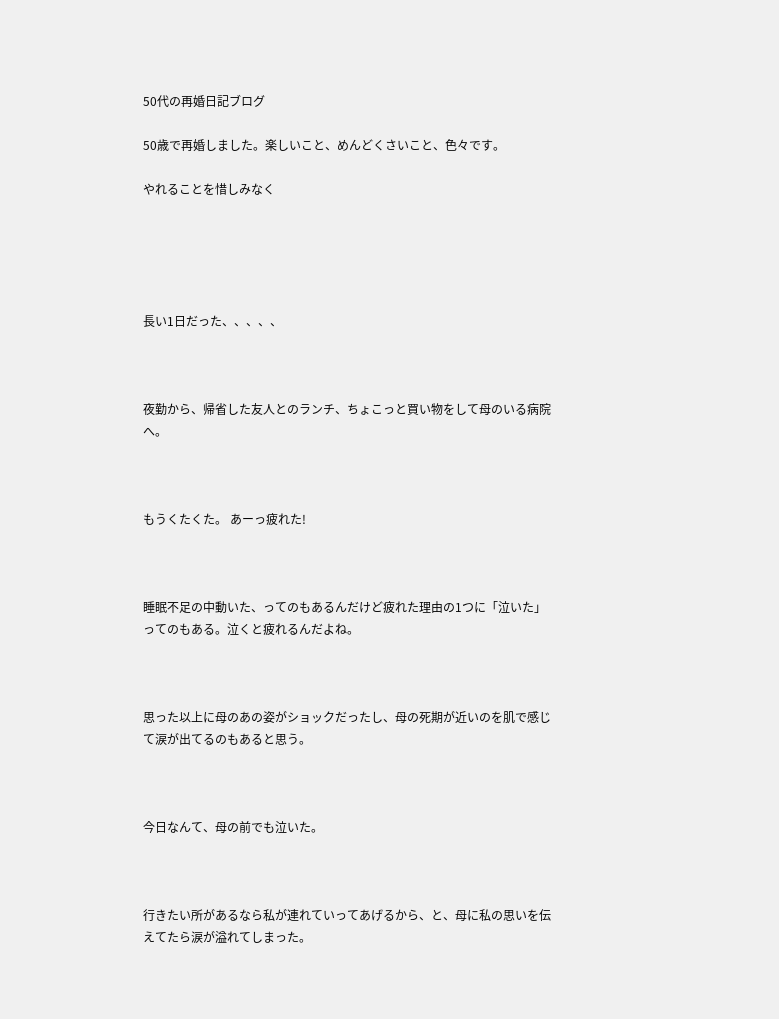50代の再婚日記ブログ

50歳で再婚しました。楽しいこと、めんどくさいこと、色々です。

やれることを惜しみなく





長い1日だった、、、、、



夜勤から、帰省した友人とのランチ、ちょこっと買い物をして母のいる病院へ。



もうくたくた。 あーっ疲れた!



睡眠不足の中動いた、ってのもあるんだけど疲れた理由の1つに「泣いた」ってのもある。泣くと疲れるんだよね。



思った以上に母のあの姿がショックだったし、母の死期が近いのを肌で感じて涙が出てるのもあると思う。



今日なんて、母の前でも泣いた。



行きたい所があるなら私が連れていってあげるから、と、母に私の思いを伝えてたら涙が溢れてしまった。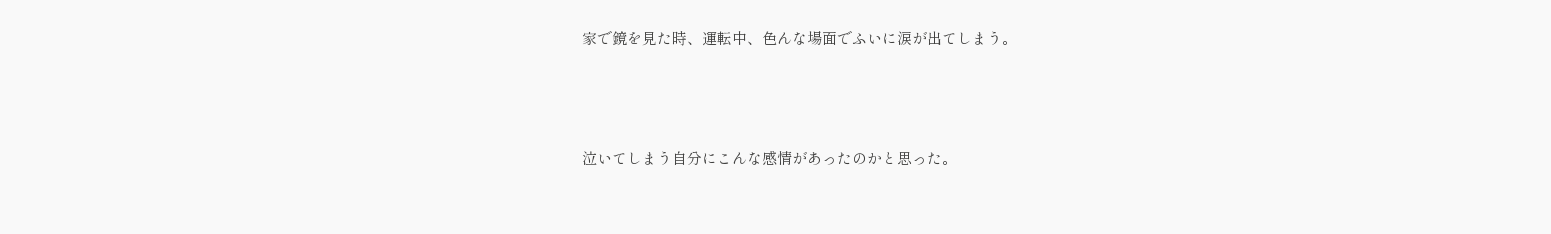家で鏡を見た時、運転中、色んな場面でふいに涙が出てしまう。



泣いてしまう自分にこんな感情があったのかと思った。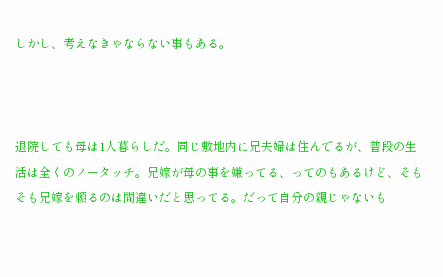しかし、考えなきゃならない事もある。



退院しても母は1人暮らしだ。同じ敷地内に兄夫婦は住んでるが、普段の生活は全くのノータッチ。兄嫁が母の事を嫌ってる、ってのもあるけど、そもそも兄嫁を頼るのは間違いだと思ってる。だって自分の親じゃないも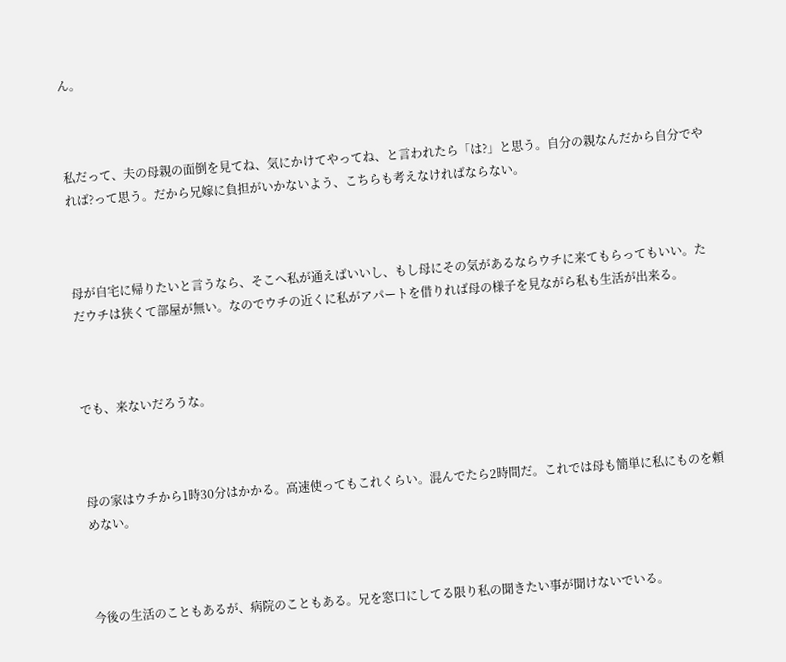ん。



私だって、夫の母親の面倒を見てね、気にかけてやってね、と言われたら「は?」と思う。自分の親なんだから自分でやれば?って思う。だから兄嫁に負担がいかないよう、こちらも考えなければならない。



母が自宅に帰りたいと言うなら、そこへ私が通えばいいし、もし母にその気があるならウチに来てもらってもいい。ただウチは狭くて部屋が無い。なのでウチの近くに私がアパートを借りれば母の様子を見ながら私も生活が出来る。



でも、来ないだろうな。



母の家はウチから1時30分はかかる。高速使ってもこれくらい。混んでたら2時間だ。これでは母も簡単に私にものを頼めない。



今後の生活のこともあるが、病院のこともある。兄を窓口にしてる限り私の聞きたい事が聞けないでいる。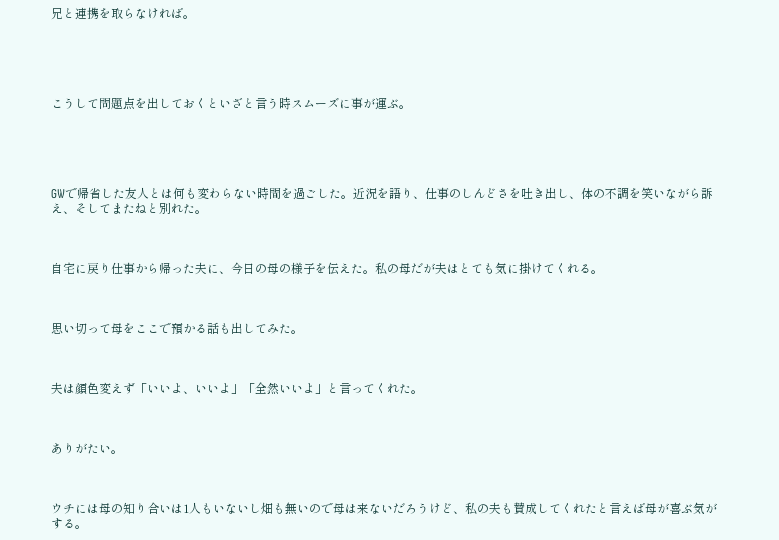兄と連携を取らなければ。





こうして問題点を出しておくといざと言う時スムーズに事が運ぶ。





GWで帰省した友人とは何も変わらない時間を過ごした。近況を語り、仕事のしんどさを吐き出し、体の不調を笑いながら訴え、そしてまたねと別れた。



自宅に戻り仕事から帰った夫に、今日の母の様子を伝えた。私の母だが夫はとても気に掛けてくれる。



思い切って母をここで預かる話も出してみた。



夫は顔色変えず「いいよ、いいよ」「全然いいよ」と言ってくれた。



ありがたい。



ウチには母の知り合いは1人もいないし畑も無いので母は来ないだろうけど、私の夫も賛成してくれたと言えば母が喜ぶ気がする。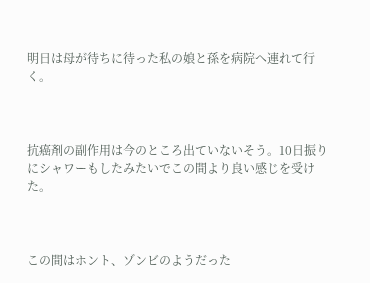明日は母が待ちに待った私の娘と孫を病院へ連れて行く。



抗癌剤の副作用は今のところ出ていないそう。10日振りにシャワーもしたみたいでこの間より良い感じを受けた。



この間はホント、ゾンビのようだった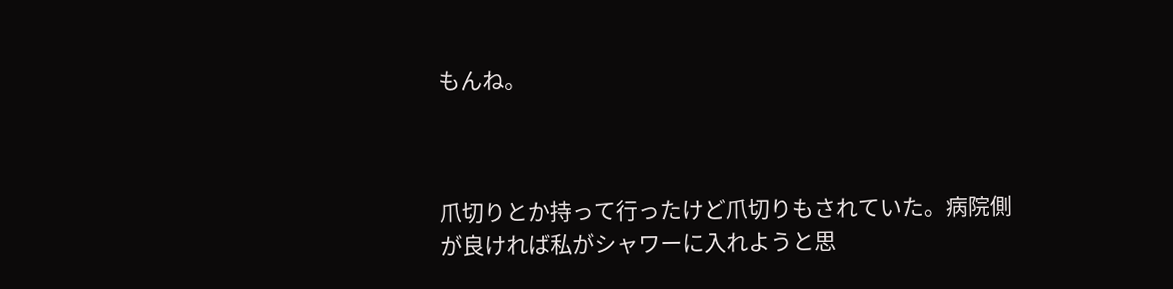もんね。



爪切りとか持って行ったけど爪切りもされていた。病院側が良ければ私がシャワーに入れようと思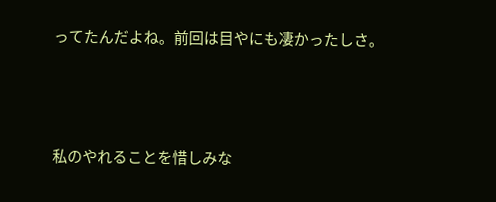ってたんだよね。前回は目やにも凄かったしさ。



私のやれることを惜しみな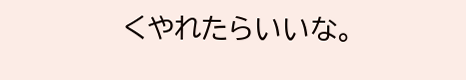くやれたらいいな。